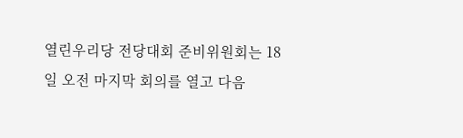열린우리당 전당대회 준비위원회는 18일 오전 마지막 회의를 열고 다음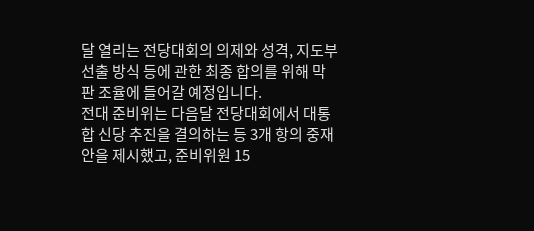달 열리는 전당대회의 의제와 성격, 지도부 선출 방식 등에 관한 최종 합의를 위해 막판 조율에 들어갈 예정입니다.
전대 준비위는 다음달 전당대회에서 대통합 신당 추진을 결의하는 등 3개 항의 중재안을 제시했고, 준비위원 15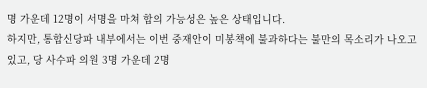명 가운데 12명이 서명을 마쳐 합의 가능성은 높은 상태입니다.
하지만, 통합신당파 내부에서는 이번 중재안이 미봉책에 불과하다는 불만의 목소리가 나오고 있고, 당 사수파 의원 3명 가운데 2명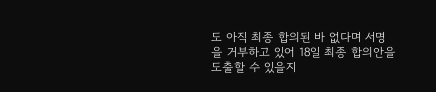도 아직 최종 합의된 바 없다며 서명을 거부하고 있어 18일 최종 합의안을 도출할 수 있을지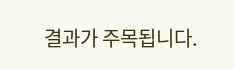결과가 주목됩니다.